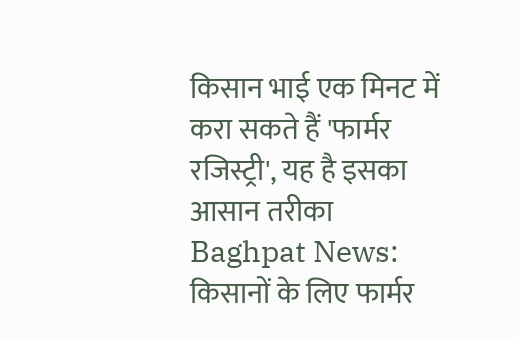किसान भाई एक मिनट में करा सकते हैं 'फार्मर रजिस्ट्री', यह है इसका आसान तरीका
Baghpat News: किसानों के लिए फार्मर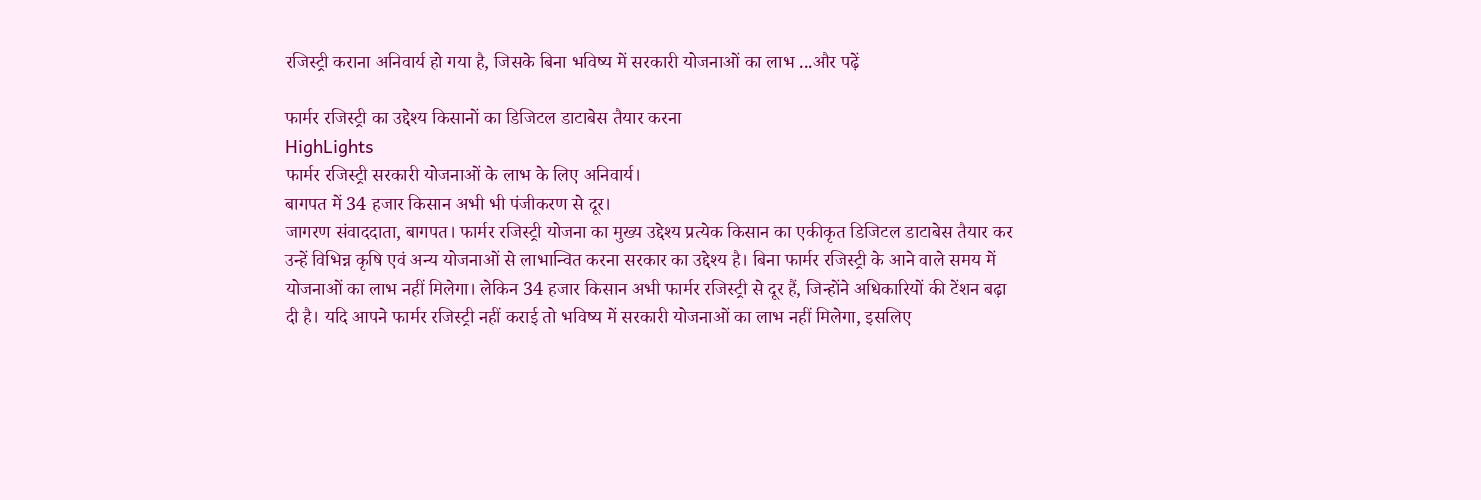रजिस्ट्री कराना अनिवार्य हो गया है, जिसके बिना भविष्य में सरकारी योजनाओं का लाभ ...और पढ़ें

फार्मर रजिस्ट्री का उद्देश्य किसानों का डिजिटल डाटाबेस तैयार करना
HighLights
फार्मर रजिस्ट्री सरकारी योजनाओं के लाभ के लिए अनिवार्य।
बागपत में 34 हजार किसान अभी भी पंजीकरण से दूर।
जागरण संवाददाता, बागपत। फार्मर रजिस्ट्री योजना का मुख्य उद्देश्य प्रत्येक किसान का एकीकृत डिजिटल डाटाबेस तैयार कर उन्हें विभिन्न कृषि एवं अन्य योजनाओं से लाभान्वित करना सरकार का उद्देश्य है। बिना फार्मर रजिस्ट्री के आने वाले समय में योजनाओं का लाभ नहीं मिलेगा। लेकिन 34 हजार किसान अभी फार्मर रजिस्ट्री से दूर हैं, जिन्होंने अधिकारियों की टेंशन बढ़ा दी है। यदि आपने फार्मर रजिस्ट्री नहीं कराई तो भविष्य में सरकारी योजनाओं का लाभ नहीं मिलेगा, इसलिए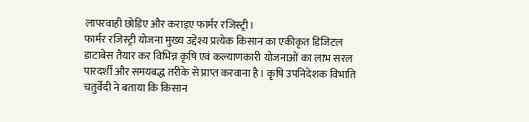लापरवाही छोड़िए और कराइए फार्मर रजिस्ट्री।
फार्मर रजिस्ट्री योजना मुख्य उद्देश्य प्रत्येक किसान का एकीकृत डिजिटल डाटाबेस तैयार कर विभिन्न कृषि एवं कल्याणकारी योजनाओं का लाभ सरल पारदर्शी और समयबद्ध तरीके से प्राप्त करवाना है। कृषि उपनिदेशक विभाति चतुर्वेदी ने बताया कि किसान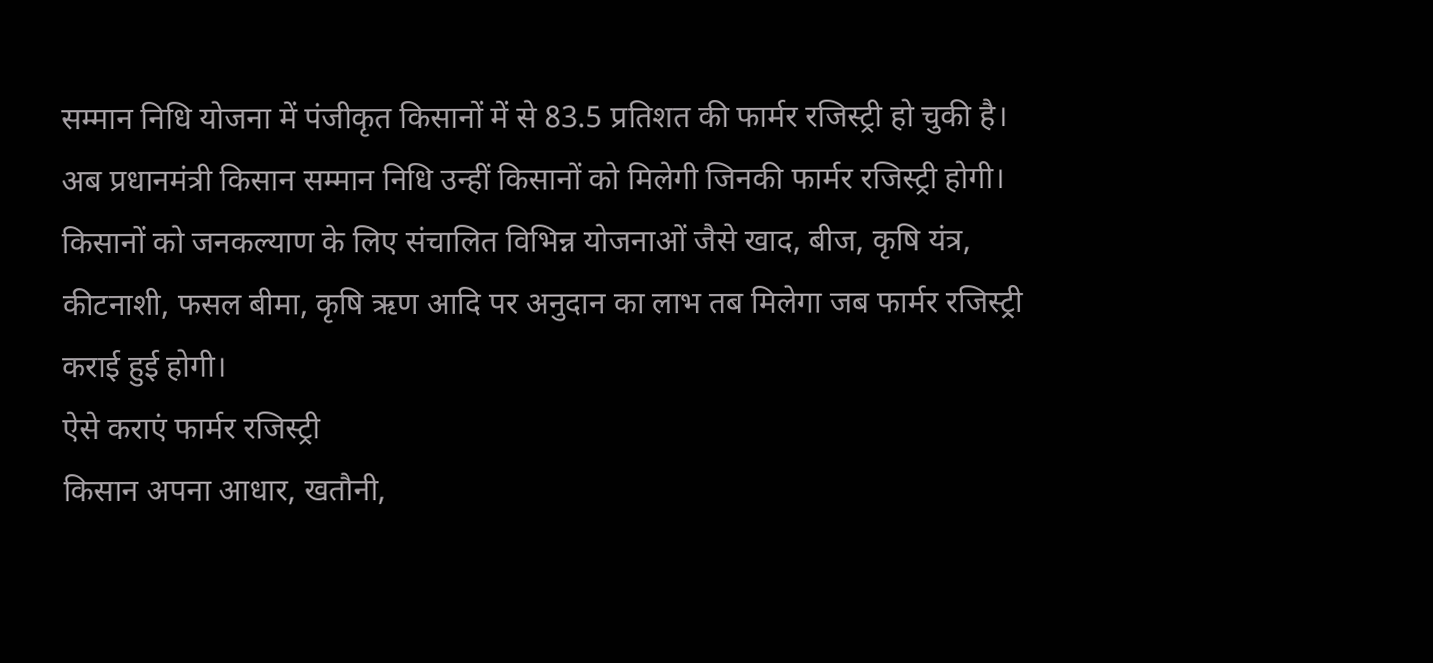सम्मान निधि योजना में पंजीकृत किसानों में से 83.5 प्रतिशत की फार्मर रजिस्ट्री हो चुकी है।
अब प्रधानमंत्री किसान सम्मान निधि उन्हीं किसानों को मिलेगी जिनकी फार्मर रजिस्ट्री होगी। किसानों को जनकल्याण के लिए संचालित विभिन्न योजनाओं जैसे खाद, बीज, कृषि यंत्र, कीटनाशी, फसल बीमा, कृषि ऋण आदि पर अनुदान का लाभ तब मिलेगा जब फार्मर रजिस्ट्री कराई हुई होगी।
ऐसे कराएं फार्मर रजिस्ट्री
किसान अपना आधार, खतौनी,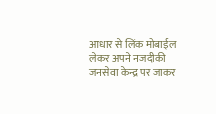आधार से लिंक मोबाईल लेकर अपने नजदीकी जनसेवा केन्द्र पर जाकर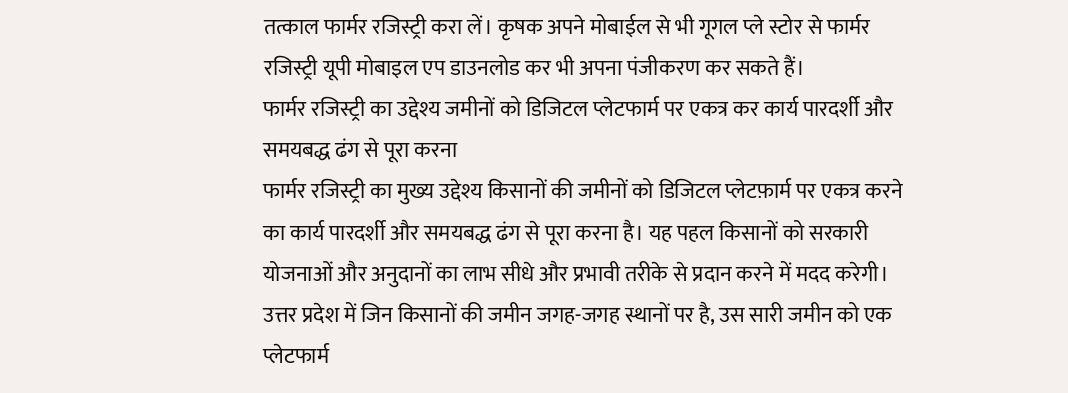तत्काल फार्मर रजिस्ट्री करा लें। कृषक अपने मोबाईल से भी गूगल प्ले स्टोर से फार्मर रजिस्ट्री यूपी मोबाइल एप डाउनलोड कर भी अपना पंजीकरण कर सकते हैं।
फार्मर रजिस्ट्री का उद्देश्य जमीनों को डिजिटल प्लेटफार्म पर एकत्र कर कार्य पारदर्शी और समयबद्ध ढंग से पूरा करना
फार्मर रजिस्ट्री का मुख्य उद्देश्य किसानों की जमीनों को डिजिटल प्लेटफ़ार्म पर एकत्र करने का कार्य पारदर्शी और समयबद्ध ढंग से पूरा करना है। यह पहल किसानों को सरकारी योजनाओं और अनुदानों का लाभ सीधे और प्रभावी तरीके से प्रदान करने में मदद करेगी।
उत्तर प्रदेश में जिन किसानों की जमीन जगह-जगह स्थानों पर है, उस सारी जमीन को एक प्लेटफार्म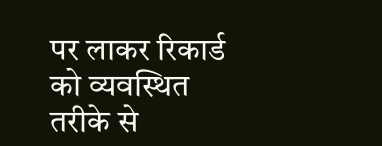पर लाकर रिकार्ड को व्यवस्थित तरीके से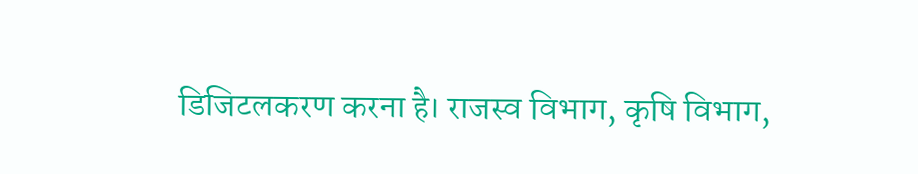डिजिटलकरण करना है। राजस्व विभाग, कृषि विभाग,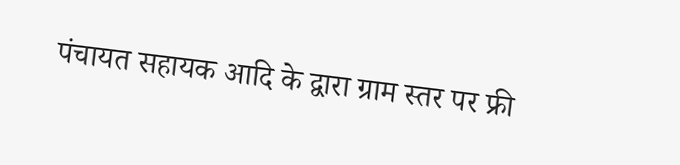पंचायत सहायक आदि के द्वारा ग्राम स्तर पर फ्री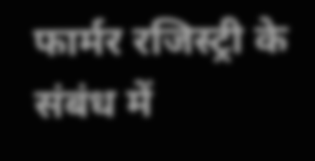फार्मर रजिस्ट्री के संबंध में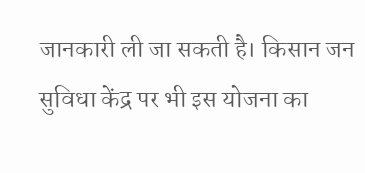जानकारी ली जा सकती है। किसान जन सुविधा केंद्र पर भी इस योजना का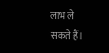लाभ ले सकते हैं।